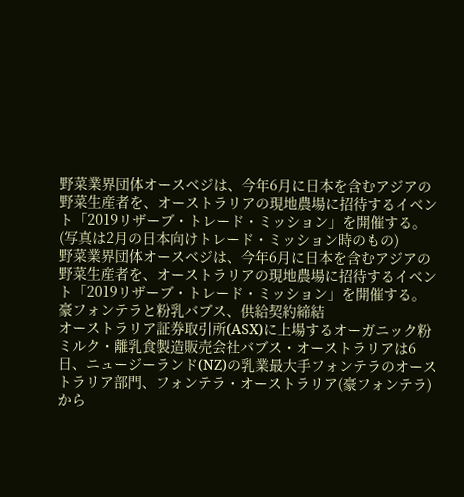野菜業界団体オースベジは、今年6月に日本を含むアジアの野菜生産者を、オーストラリアの現地農場に招待するイベント「2019リザーブ・トレード・ミッション」を開催する。(写真は2月の日本向けトレード・ミッション時のもの)
野菜業界団体オースベジは、今年6月に日本を含むアジアの野菜生産者を、オーストラリアの現地農場に招待するイベント「2019リザーブ・トレード・ミッション」を開催する。
豪フォンテラと粉乳バブス、供給契約締結
オーストラリア証券取引所(ASX)に上場するオーガニック粉ミルク・離乳食製造販売会社バブス・オーストラリアは6日、ニュージーランド(NZ)の乳業最大手フォンテラのオーストラリア部門、フォンテラ・オーストラリア(豪フォンテラ)から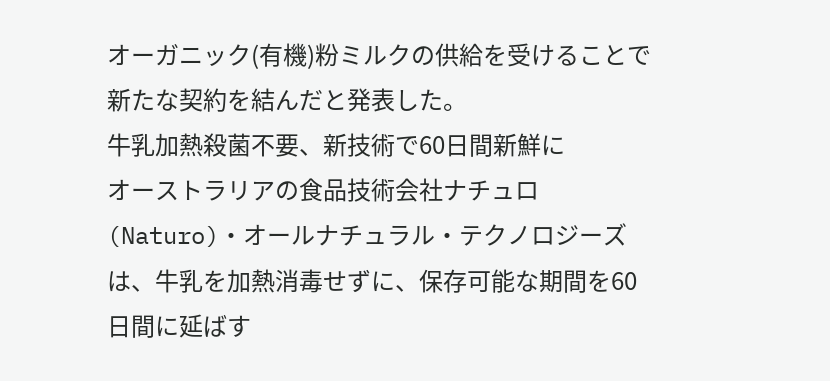オーガニック(有機)粉ミルクの供給を受けることで新たな契約を結んだと発表した。
牛乳加熱殺菌不要、新技術で60日間新鮮に
オーストラリアの食品技術会社ナチュロ(Naturo)・オールナチュラル・テクノロジーズは、牛乳を加熱消毒せずに、保存可能な期間を60日間に延ばす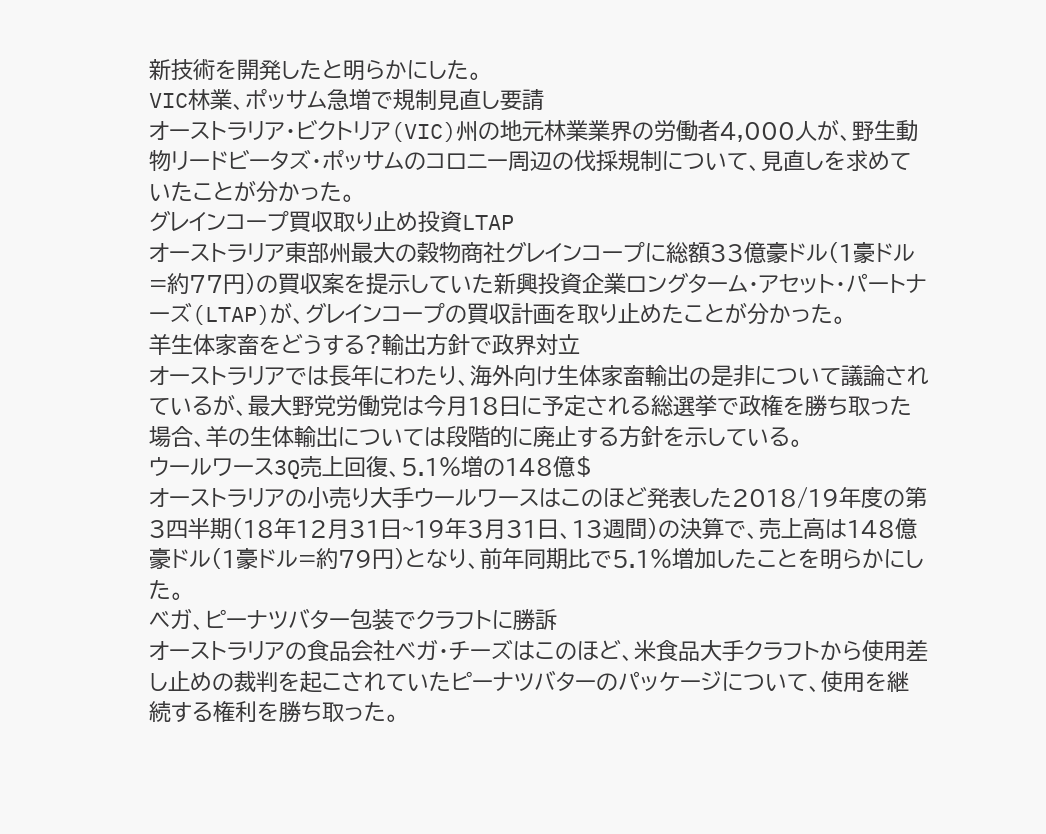新技術を開発したと明らかにした。
VIC林業、ポッサム急増で規制見直し要請
オーストラリア・ビクトリア(VIC)州の地元林業業界の労働者4,000人が、野生動物リードビータズ・ポッサムのコロニー周辺の伐採規制について、見直しを求めていたことが分かった。
グレインコープ買収取り止め投資LTAP
オーストラリア東部州最大の穀物商社グレインコープに総額33億豪ドル(1豪ドル=約77円)の買収案を提示していた新興投資企業ロングターム・アセット・パートナーズ(LTAP)が、グレインコープの買収計画を取り止めたことが分かった。
羊生体家畜をどうする?輸出方針で政界対立
オーストラリアでは長年にわたり、海外向け生体家畜輸出の是非について議論されているが、最大野党労働党は今月18日に予定される総選挙で政権を勝ち取った場合、羊の生体輸出については段階的に廃止する方針を示している。
ウールワース3Q売上回復、5.1%増の148億$
オーストラリアの小売り大手ウールワースはこのほど発表した2018/19年度の第3四半期(18年12月31日~19年3月31日、13週間)の決算で、売上高は148億豪ドル(1豪ドル=約79円)となり、前年同期比で5.1%増加したことを明らかにした。
ベガ、ピーナツバター包装でクラフトに勝訴
オーストラリアの食品会社ベガ・チーズはこのほど、米食品大手クラフトから使用差し止めの裁判を起こされていたピーナツバターのパッケージについて、使用を継続する権利を勝ち取った。